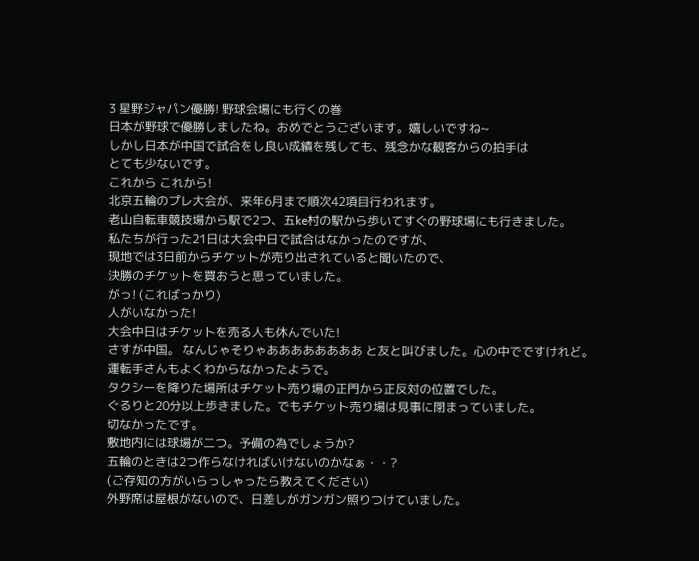3 星野ジャパン優勝! 野球会場にも行くの巻
日本が野球で優勝しましたね。おめでとうございます。嬉しいですね~
しかし日本が中国で試合をし良い成績を残しても、残念かな観客からの拍手は
とても少ないです。
これから これから!
北京五輪のプレ大会が、来年6月まで順次42項目行われます。
老山自転車競技場から駅で2つ、五ke村の駅から歩いてすぐの野球場にも行きました。
私たちが行った21日は大会中日で試合はなかったのですが、
現地では3日前からチケットが売り出されていると聞いたので、
決勝のチケットを買おうと思っていました。
がっ! (こればっかり)
人がいなかった!
大会中日はチケットを売る人も休んでいた!
さすが中国。 なんじゃそりゃああああああああ と友と叫びました。心の中でですけれど。
運転手さんもよくわからなかったようで。
タクシーを降りた場所はチケット売り場の正門から正反対の位置でした。
ぐるりと20分以上歩きました。でもチケット売り場は見事に閉まっていました。
切なかったです。
敷地内には球場が二つ。予備の為でしょうか?
五輪のときは2つ作らなければいけないのかなぁ・・?
(ご存知の方がいらっしゃったら教えてください)
外野席は屋根がないので、日差しがガンガン照りつけていました。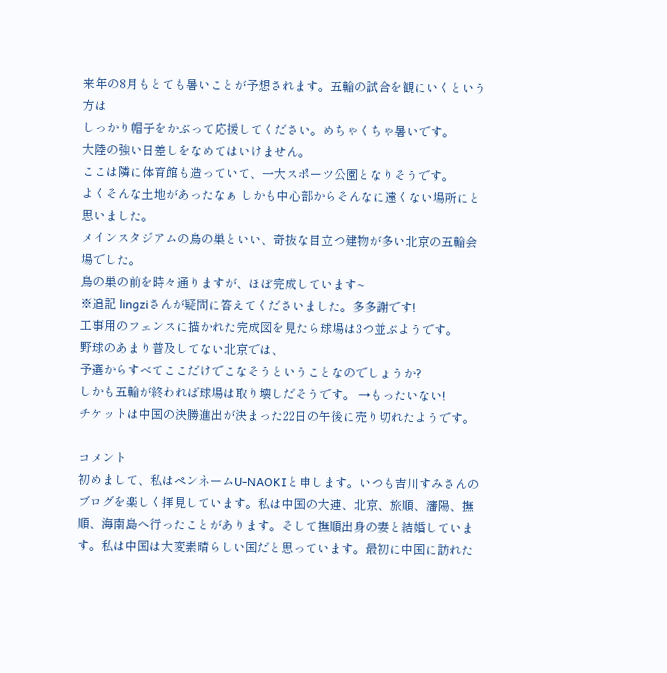来年の8月もとても暑いことが予想されます。五輪の試合を観にいくという方は
しっかり帽子をかぶって応援してください。めちゃくちゃ暑いです。
大陸の強い日差しをなめてはいけません。
ここは隣に体育館も造っていて、一大スポーツ公園となりそうです。
よくそんな土地があったなぁ しかも中心部からそんなに遠くない場所にと思いました。
メインスタジアムの鳥の巣といい、奇抜な目立つ建物が多い北京の五輪会場でした。
鳥の巣の前を時々通りますが、ほぼ完成しています~
※追記 lingziさんが疑問に答えてくださいました。多多謝です!
工事用のフェンスに描かれた完成図を見たら球場は3つ並ぶようです。
野球のあまり普及してない北京では、
予選からすべてここだけでこなそうということなのでしょうか?
しかも五輪が終われば球場は取り壊しだそうです。 →もったいない!
チケットは中国の決勝進出が決まった22日の午後に売り切れたようです。

コメント
初めまして、私はペンネームU-NAOKIと申します。いつも吉川すみさんのブログを楽しく拝見しています。私は中国の大連、北京、旅順、瀋陽、撫順、海南島へ行ったことがあります。そして撫順出身の妻と結婚しています。私は中国は大変素晴らしい国だと思っています。最初に中国に訪れた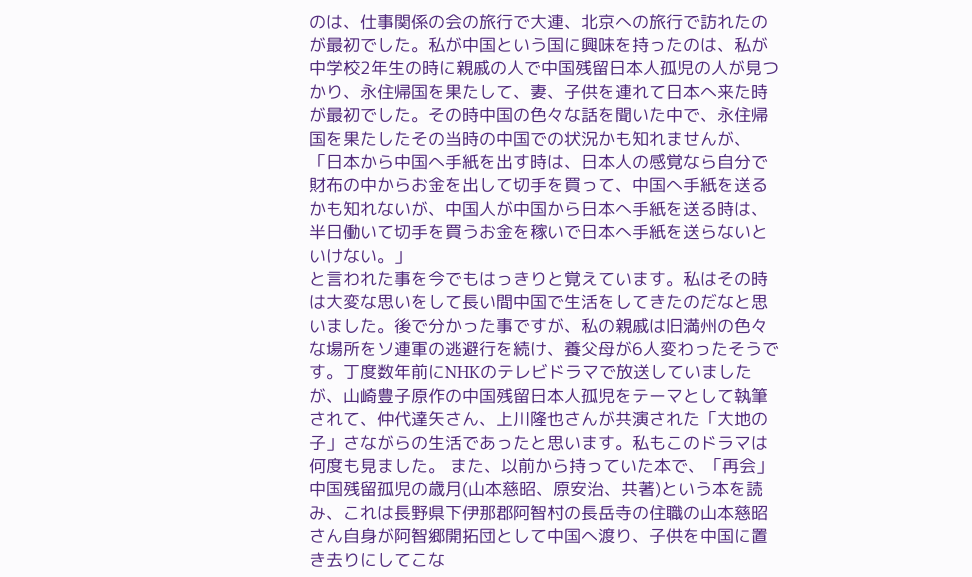のは、仕事関係の会の旅行で大連、北京への旅行で訪れたのが最初でした。私が中国という国に興味を持ったのは、私が中学校2年生の時に親戚の人で中国残留日本人孤児の人が見つかり、永住帰国を果たして、妻、子供を連れて日本へ来た時が最初でした。その時中国の色々な話を聞いた中で、永住帰国を果たしたその当時の中国での状況かも知れませんが、「日本から中国へ手紙を出す時は、日本人の感覚なら自分で財布の中からお金を出して切手を買って、中国へ手紙を送るかも知れないが、中国人が中国から日本へ手紙を送る時は、半日働いて切手を買うお金を稼いで日本へ手紙を送らないといけない。」
と言われた事を今でもはっきりと覚えています。私はその時は大変な思いをして長い間中国で生活をしてきたのだなと思いました。後で分かった事ですが、私の親戚は旧満州の色々な場所をソ連軍の逃避行を続け、養父母が6人変わったそうです。丁度数年前にNHKのテレビドラマで放送していましたが、山崎豊子原作の中国残留日本人孤児をテーマとして執筆されて、仲代達矢さん、上川隆也さんが共演された「大地の子」さながらの生活であったと思います。私もこのドラマは何度も見ました。 また、以前から持っていた本で、「再会」中国残留孤児の歳月(山本慈昭、原安治、共著)という本を読み、これは長野県下伊那郡阿智村の長岳寺の住職の山本慈昭さん自身が阿智郷開拓団として中国へ渡り、子供を中国に置き去りにしてこな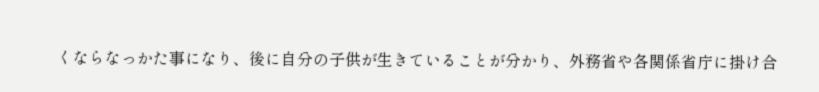くならなっかた事になり、後に自分の子供が生きていることが分かり、外務省や各関係省庁に掛け合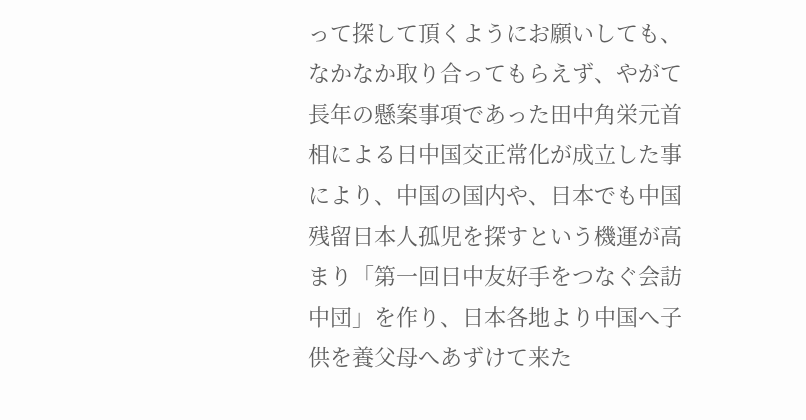って探して頂くようにお願いしても、なかなか取り合ってもらえず、やがて長年の懸案事項であった田中角栄元首相による日中国交正常化が成立した事により、中国の国内や、日本でも中国残留日本人孤児を探すという機運が高まり「第一回日中友好手をつなぐ会訪中団」を作り、日本各地より中国へ子供を養父母へあずけて来た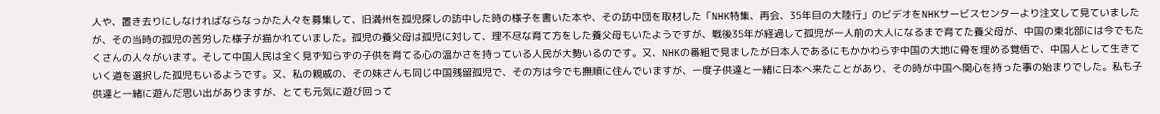人や、置き去りにしなければならなっかた人々を募集して、旧満州を孤児探しの訪中した時の様子を書いた本や、その訪中団を取材した「NHK特集、再会、35年目の大陸行」のビデオをNHKサービスセンターより注文して見ていましたが、その当時の孤児の苦労した様子が描かれていました。孤児の養父母は孤児に対して、理不尽な育て方をした養父母もいたようですが、戦後35年が経過して孤児が一人前の大人になるまで育てた養父母が、中国の東北部には今でもたくさんの人々がいます。そして中国人民は全く見ず知らずの子供を育てる心の温かさを持っている人民が大勢いるのです。又、NHKの番組で見ましたが日本人であるにもかかわらず中国の大地に骨を埋める覚悟で、中国人として生きていく道を選択した孤児もいるようです。又、私の親戚の、その妹さんも同じ中国残留孤児で、その方は今でも撫順に住んでいますが、一度子供達と一緒に日本へ来たことがあり、その時が中国へ関心を持った事の始まりでした。私も子供達と一緒に遊んだ思い出がありますが、とても元気に遊び回って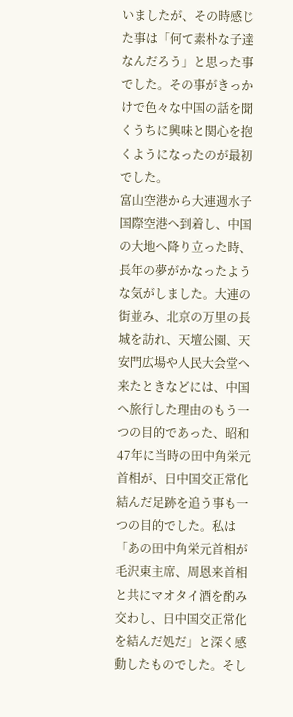いましたが、その時感じた事は「何て素朴な子達なんだろう」と思った事でした。その事がきっかけで色々な中国の話を聞くうちに興味と関心を抱くようになったのが最初でした。
富山空港から大連週水子国際空港へ到着し、中国の大地へ降り立った時、長年の夢がかなったような気がしました。大連の街並み、北京の万里の長城を訪れ、天壇公園、天安門広場や人民大会堂へ来たときなどには、中国へ旅行した理由のもう一つの目的であった、昭和47年に当時の田中角栄元首相が、日中国交正常化結んだ足跡を追う事も一つの目的でした。私は「あの田中角栄元首相が毛沢東主席、周恩来首相と共にマオタイ酒を酌み交わし、日中国交正常化を結んだ処だ」と深く感動したものでした。そし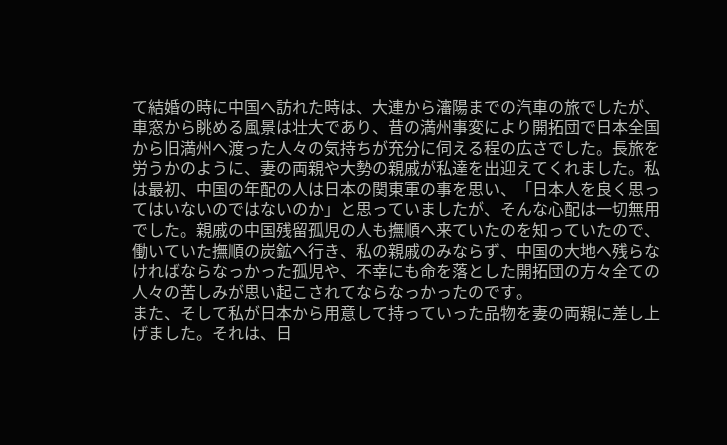て結婚の時に中国へ訪れた時は、大連から瀋陽までの汽車の旅でしたが、車窓から眺める風景は壮大であり、昔の満州事変により開拓団で日本全国から旧満州へ渡った人々の気持ちが充分に伺える程の広さでした。長旅を労うかのように、妻の両親や大勢の親戚が私達を出迎えてくれました。私は最初、中国の年配の人は日本の関東軍の事を思い、「日本人を良く思ってはいないのではないのか」と思っていましたが、そんな心配は一切無用でした。親戚の中国残留孤児の人も撫順へ来ていたのを知っていたので、働いていた撫順の炭鉱へ行き、私の親戚のみならず、中国の大地へ残らなければならなっかった孤児や、不幸にも命を落とした開拓団の方々全ての人々の苦しみが思い起こされてならなっかったのです。
また、そして私が日本から用意して持っていった品物を妻の両親に差し上げました。それは、日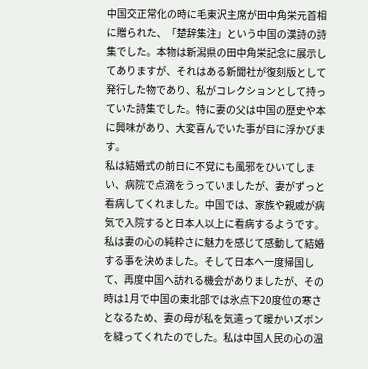中国交正常化の時に毛東沢主席が田中角栄元首相に贈られた、「楚辞集注」という中国の漢詩の詩集でした。本物は新潟県の田中角栄記念に展示してありますが、それはある新聞社が復刻版として発行した物であり、私がコレクションとして持っていた詩集でした。特に妻の父は中国の歴史や本に興味があり、大変喜んでいた事が目に浮かびます。
私は結婚式の前日に不覚にも風邪をひいてしまい、病院で点滴をうっていましたが、妻がずっと看病してくれました。中国では、家族や親戚が病気で入院すると日本人以上に看病するようです。私は妻の心の純粋さに魅力を感じて感動して結婚する事を決めました。そして日本へ一度帰国して、再度中国へ訪れる機会がありましたが、その時は1月で中国の東北部では氷点下20度位の寒さとなるため、妻の母が私を気遣って暖かいズボンを縫ってくれたのでした。私は中国人民の心の温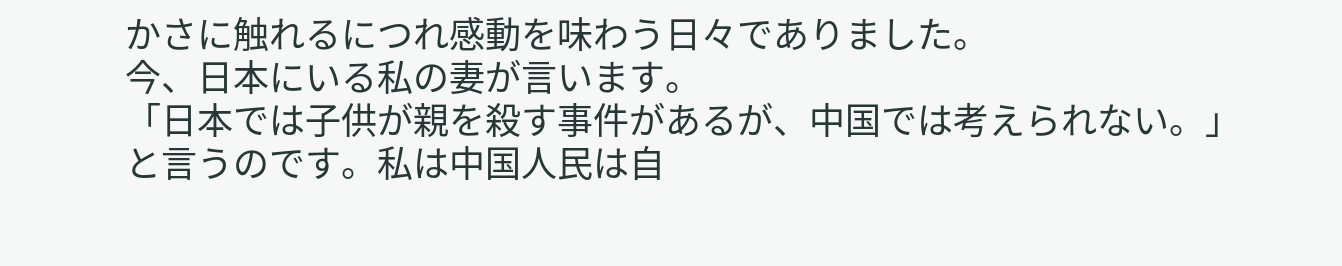かさに触れるにつれ感動を味わう日々でありました。
今、日本にいる私の妻が言います。
「日本では子供が親を殺す事件があるが、中国では考えられない。」
と言うのです。私は中国人民は自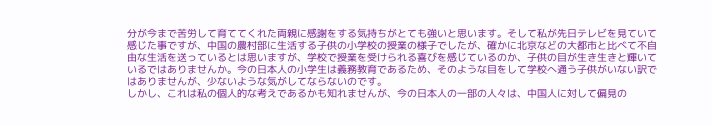分が今まで苦労して育ててくれた両親に感謝をする気持ちがとても強いと思います。そして私が先日テレビを見ていて感じた事ですが、中国の農村部に生活する子供の小学校の授業の様子でしたが、確かに北京などの大都市と比べて不自由な生活を送っているとは思いますが、学校で授業を受けられる喜びを感じているのか、子供の目が生き生きと輝いているではありませんか。今の日本人の小学生は義務教育であるため、そのような目をして学校へ通う子供がいない訳ではありませんが、少ないような気がしてならないのです。
しかし、これは私の個人的な考えであるかも知れませんが、今の日本人の一部の人々は、中国人に対して偏見の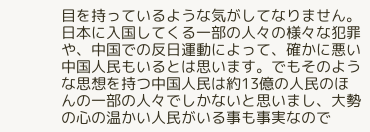目を持っているような気がしてなりません。日本に入国してくる一部の人々の様々な犯罪や、中国での反日運動によって、確かに悪い中国人民もいるとは思います。でもそのような思想を持つ中国人民は約13億の人民のほんの一部の人々でしかないと思いまし、大勢の心の温かい人民がいる事も事実なので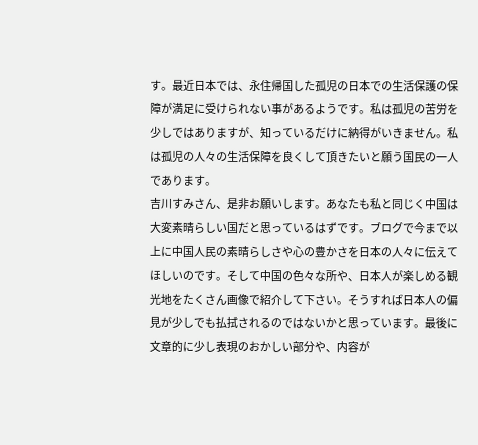す。最近日本では、永住帰国した孤児の日本での生活保護の保障が満足に受けられない事があるようです。私は孤児の苦労を少しではありますが、知っているだけに納得がいきません。私は孤児の人々の生活保障を良くして頂きたいと願う国民の一人であります。
吉川すみさん、是非お願いします。あなたも私と同じく中国は大変素晴らしい国だと思っているはずです。ブログで今まで以上に中国人民の素晴らしさや心の豊かさを日本の人々に伝えてほしいのです。そして中国の色々な所や、日本人が楽しめる観光地をたくさん画像で紹介して下さい。そうすれば日本人の偏見が少しでも払拭されるのではないかと思っています。最後に文章的に少し表現のおかしい部分や、内容が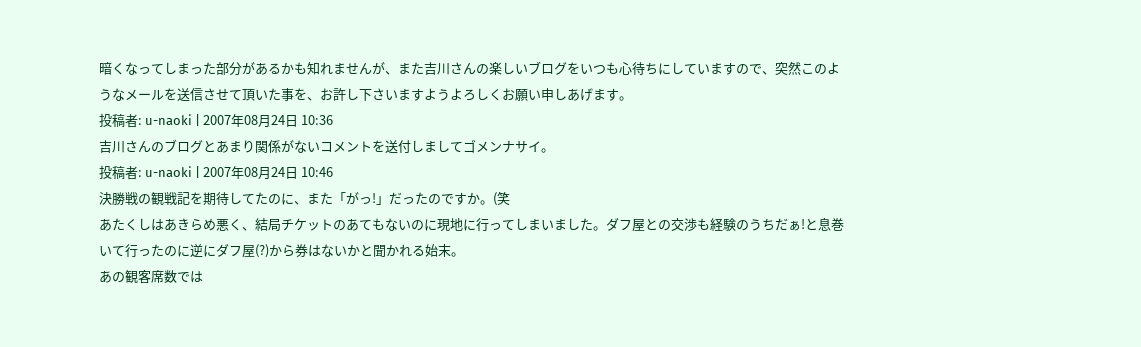暗くなってしまった部分があるかも知れませんが、また吉川さんの楽しいブログをいつも心待ちにしていますので、突然このようなメールを送信させて頂いた事を、お許し下さいますようよろしくお願い申しあげます。
投稿者: u-naoki | 2007年08月24日 10:36
吉川さんのブログとあまり関係がないコメントを送付しましてゴメンナサイ。
投稿者: u-naoki | 2007年08月24日 10:46
決勝戦の観戦記を期待してたのに、また「がっ!」だったのですか。(笑
あたくしはあきらめ悪く、結局チケットのあてもないのに現地に行ってしまいました。ダフ屋との交渉も経験のうちだぁ!と息巻いて行ったのに逆にダフ屋(?)から券はないかと聞かれる始末。
あの観客席数では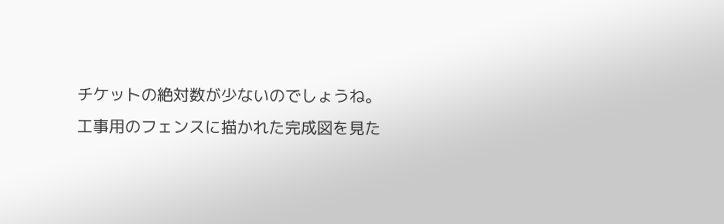チケットの絶対数が少ないのでしょうね。
工事用のフェンスに描かれた完成図を見た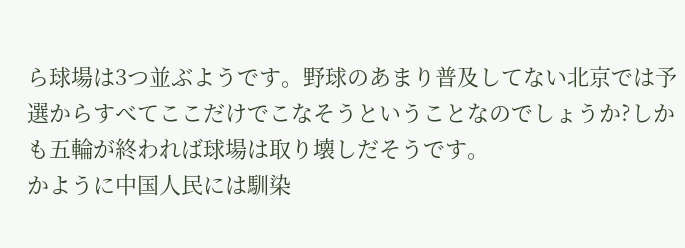ら球場は3つ並ぶようです。野球のあまり普及してない北京では予選からすべてここだけでこなそうということなのでしょうか?しかも五輪が終われば球場は取り壊しだそうです。
かように中国人民には馴染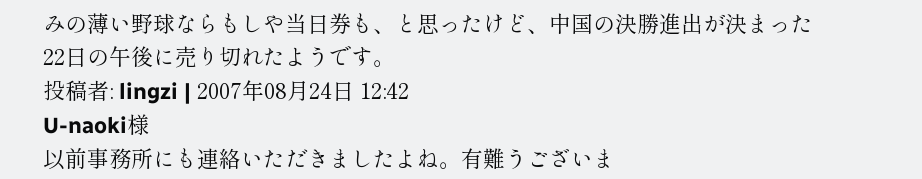みの薄い野球ならもしや当日券も、と思ったけど、中国の決勝進出が決まった22日の午後に売り切れたようです。
投稿者: lingzi | 2007年08月24日 12:42
U-naoki様
以前事務所にも連絡いただきましたよね。有難うございま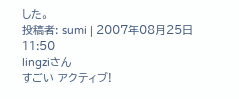した。
投稿者: sumi | 2007年08月25日 11:50
lingziさん
すごい アクティブ!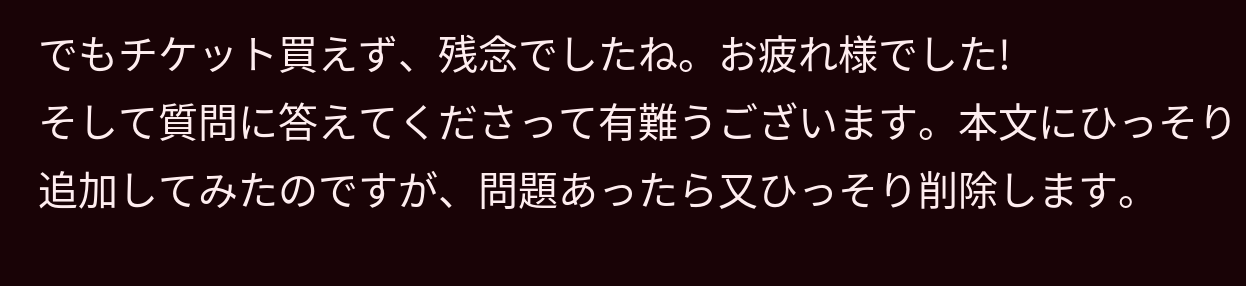でもチケット買えず、残念でしたね。お疲れ様でした!
そして質問に答えてくださって有難うございます。本文にひっそり追加してみたのですが、問題あったら又ひっそり削除します。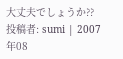大丈夫でしょうか??
投稿者: sumi | 2007年08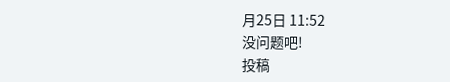月25日 11:52
没问题吧!
投稿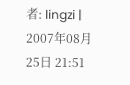者: lingzi | 2007年08月25日 21:51